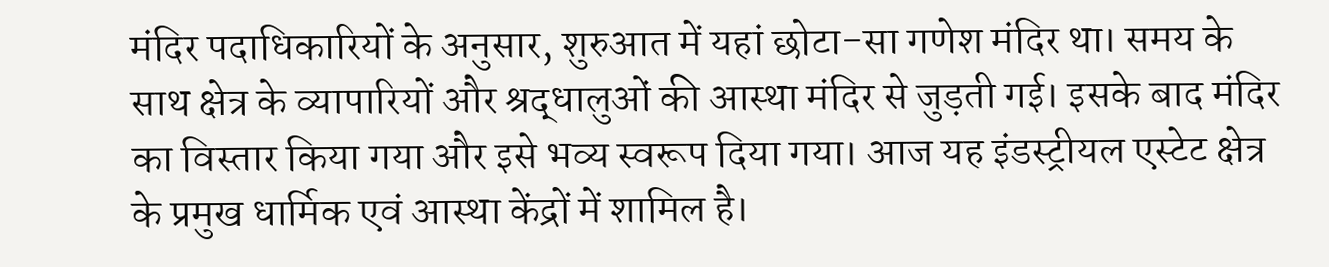मंदिर पदाधिकारियों के अनुसार, शुरुआत में यहां छोटा-सा गणेश मंदिर था। समय के साथ क्षेत्र के व्यापारियों और श्रद्धालुओं की आस्था मंदिर से जुड़ती गई। इसके बाद मंदिर का विस्तार किया गया और इसे भव्य स्वरूप दिया गया। आज यह इंडस्ट्रीयल एस्टेट क्षेत्र के प्रमुख धार्मिक एवं आस्था केंद्रों में शामिल है।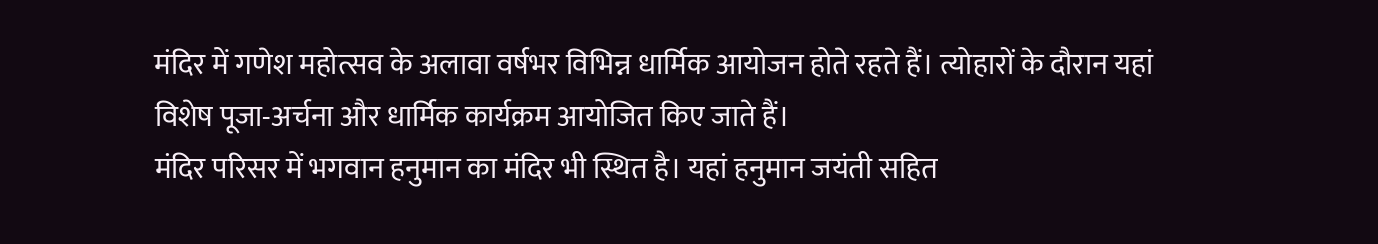मंदिर में गणेश महोत्सव के अलावा वर्षभर विभिन्न धार्मिक आयोजन होते रहते हैं। त्योहारों के दौरान यहां विशेष पूजा-अर्चना और धार्मिक कार्यक्रम आयोजित किए जाते हैं।
मंदिर परिसर में भगवान हनुमान का मंदिर भी स्थित है। यहां हनुमान जयंती सहित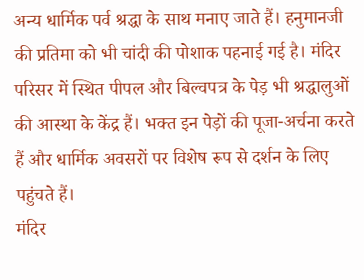अन्य धार्मिक पर्व श्रद्धा के साथ मनाए जाते हैं। हनुमानजी की प्रतिमा को भी चांदी की पोशाक पहनाई गई है। मंदिर परिसर में स्थित पीपल और बिल्वपत्र के पेड़ भी श्रद्धालुओं की आस्था के केंद्र हैं। भक्त इन पेड़ों की पूजा-अर्चना करते हैं और धार्मिक अवसरों पर विशेष रूप से दर्शन के लिए पहुंचते हैं।
मंदिर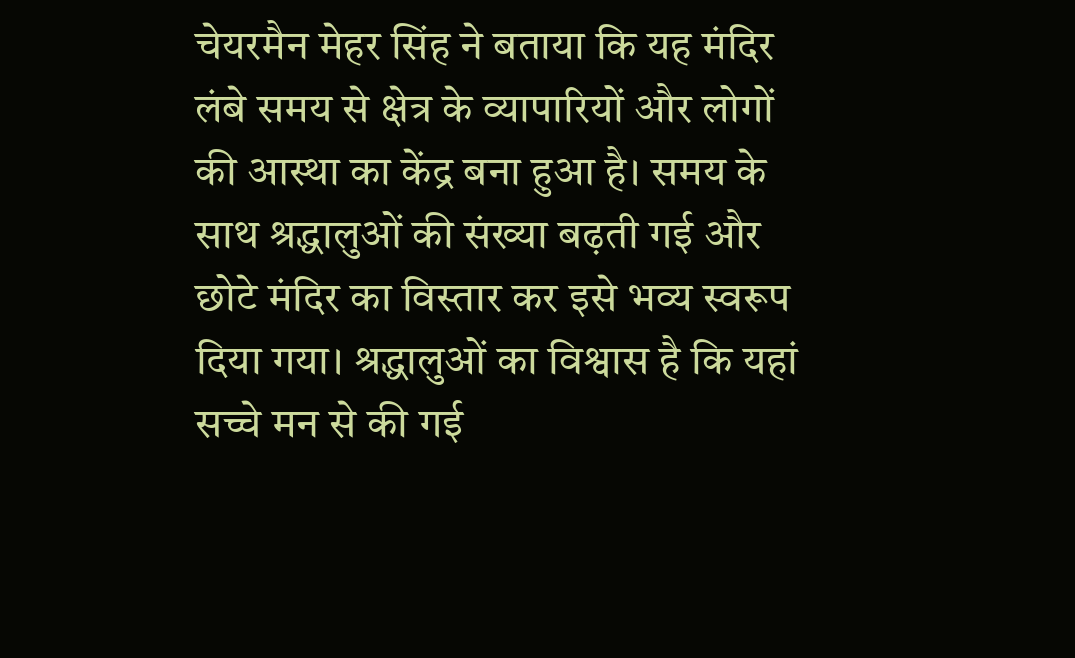चेयरमैन मेहर सिंह ने बताया कि यह मंदिर लंबे समय से क्षेत्र के व्यापारियों और लोगों की आस्था का केंद्र बना हुआ है। समय के साथ श्रद्धालुओं की संख्या बढ़ती गई और छोटे मंदिर का विस्तार कर इसे भव्य स्वरूप दिया गया। श्रद्धालुओं का विश्वास है कि यहां सच्चे मन से की गई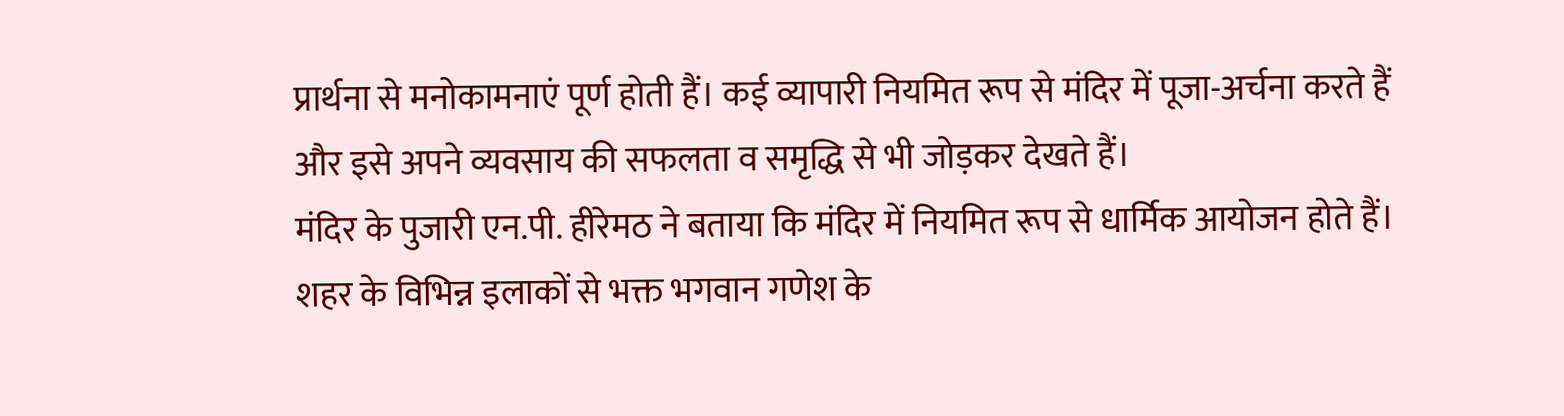प्रार्थना से मनोकामनाएं पूर्ण होती हैं। कई व्यापारी नियमित रूप से मंदिर में पूजा-अर्चना करते हैं और इसे अपने व्यवसाय की सफलता व समृद्धि से भी जोड़कर देखते हैं।
मंदिर के पुजारी एन.पी. हीरेमठ ने बताया कि मंदिर में नियमित रूप से धार्मिक आयोजन होते हैं। शहर के विभिन्न इलाकों से भक्त भगवान गणेश के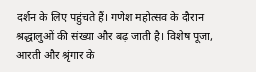दर्शन के लिए पहुंचते हैं। गणेश महोत्सव के दौरान श्रद्धालुओं की संख्या और बढ़ जाती है। विशेष पूजा, आरती और श्रृंगार के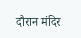दौरान मंदिर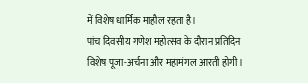में विशेष धार्मिक माहौल रहता है।
पांच दिवसीय गणेश महोत्सव के दौरान प्रतिदिन विशेष पूजा-अर्चना और महामंगल आरती होगी।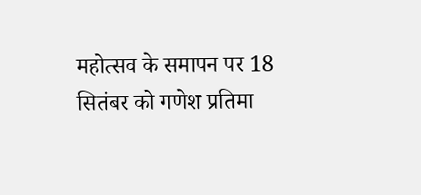महोत्सव के समापन पर 18 सितंबर को गणेश प्रतिमा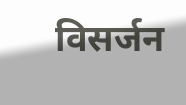विसर्जन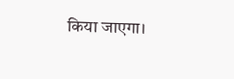किया जाएगा।